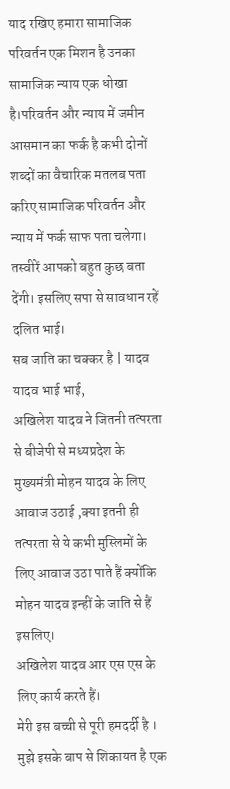याद रखिए हमारा सामाजिक परिवर्तन एक मिशन है उनका सामाजिक न्याय एक धोखा है।परिवर्तन और न्याय में जमीन आसमान का फर्क है कभी दोनों शब्दों का वैचारिक मतलब पता करिए सामाजिक परिवर्तन और न्याय में फर्क साफ पता चलेगा। तस्वीरें आपको बहुत कुछ बता देंगी। इसलिए सपा से सावधान रहें दलित भाई।
सब जाति का चक्कर है | यादव यादव भाई भाई,
अखिलेश यादव ने जितनी तत्परता से बीजेपी से मध्यप्रदेश के मुख्यमंत्री मोहन यादव के लिए आवाज उठाई ,क्या इतनी ही तत्परता से ये कभी मुस्लिमों के लिए आवाज उठा पाते हैं क्योंकि मोहन यादव इन्हीं के जाति से हैं इसलिए।
अखिलेश यादव आर एस एस के लिए कार्य करते हैं।
मेरी इस बच्ची से पूरी हमदर्दी है ।
मुझे इसके बाप से शिकायत है एक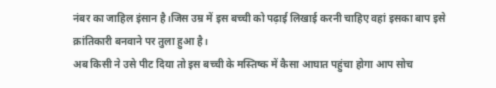नंबर का जाहिल इंसान है।जिस उम्र में इस बच्ची को पढ़ाई लिखाई करनी चाहिए वहां इसका बाप इसे क्रांतिकारी बनवाने पर तुला हुआ है।
अब किसी ने उसे पीट दिया तो इस बच्ची के मस्तिष्क में कैसा आघात पहुंचा होगा आप सोच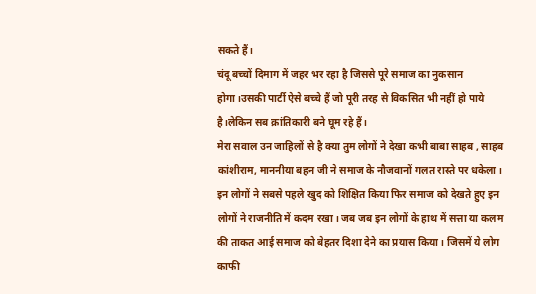सकते हैं।
चंदू बच्चों दिमाग में जहर भर रहा है जिससे पूरे समाज का नुकसान होगा।उसकी पार्टी ऐसे बच्चे हैं जो पूरी तरह से विकसित भी नहीं हो पाये है।लेकिन सब क्रांतिकारी बने घूम रहे हैं।
मेरा सवाल उन जाहिलों से है क्या तुम लोगों ने देखा कभी बाबा साहब , साहब कांशीराम, माननीया बहन जी ने समाज के नौजवानों गलत रास्ते पर धकेला। इन लोगों ने सबसे पहले खुद को शिक्षित किया फिर समाज को देखते हुए इन लोगों ने राजनीति में कदम रखा। जब जब इन लोगों के हाथ में सत्ता या कलम की ताकत आई समाज को बेहतर दिशा देने का प्रयास किया। जिसमें ये लोग काफी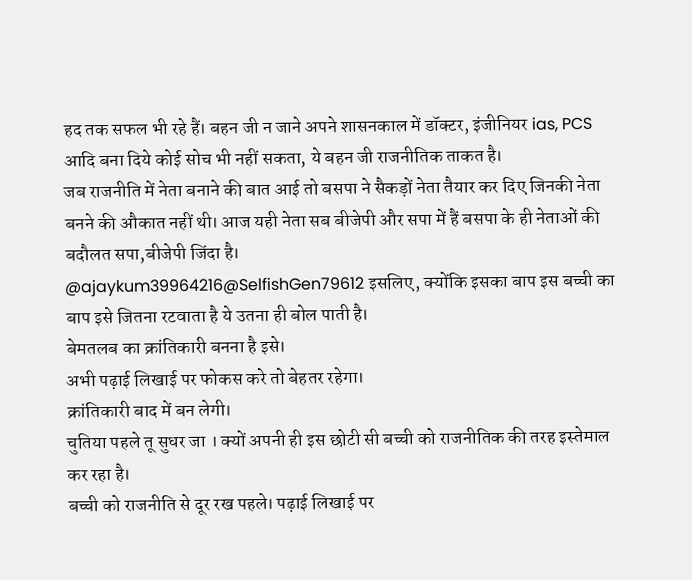हद तक सफल भी रहे हैं। बहन जी न जाने अपने शासनकाल में डॉक्टर, इंजीनियर ias, PCS आदि बना दिये कोई सोच भी नहीं सकता, ये बहन जी राजनीतिक ताकत है।
जब राजनीति में नेता बनाने की बात आई तो बसपा ने सैकड़ों नेता तैयार कर दिए जिनकी नेता बनने की औकात नहीं थी। आज यही नेता सब बीजेपी और सपा में हैं बसपा के ही नेताओं की बदौलत सपा,बीजेपी जिंदा है।
@ajaykum39964216@SelfishGen79612 इसलिए, क्योंकि इसका बाप इस बच्ची का बाप इसे जितना रटवाता है ये उतना ही बोल पाती है।
बेमतलब का क्रांतिकारी बनना है इसे।
अभी पढ़ाई लिखाई पर फोकस करे तो बेहतर रहेगा।
क्रांतिकारी बाद में बन लेगी।
चुतिया पहले तू सुधर जा । क्यों अपनी ही इस छोटी सी बच्ची को राजनीतिक की तरह इस्तेमाल कर रहा है।
बच्ची को राजनीति से दूर रख पहले। पढ़ाई लिखाई पर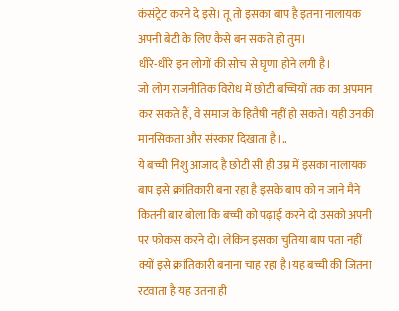कंसंट्रेट करने दे इसे। तू तो इसका बाप है इतना नालायक अपनी बेटी के लिए कैसे बन सकते हो तुम।
धीरे-धीरे इन लोगों की सोच से घृणा होने लगी है।
जो लोग राजनीतिक विरोध में छोटी बच्चियों तक का अपमान कर सकते हैं, वे समाज के हितैषी नहीं हो सकते। यही उनकी मानसिकता और संस्कार दिखाता है।..
ये बच्ची निशु आजाद है छोटी सी ही उम्र में इसका नालायक बाप इसे क्रांतिकारी बना रहा है इसके बाप को न जाने मैने कितनी बार बोला कि बच्ची को पढ़ाई करने दो उसको अपनी पर फोकस करने दो। लेकिन इसका चुतिया बाप पता नहीं क्यों इसे क्रांतिकारी बनाना चाह रहा है।यह बच्ची की जितना
रटवाता है यह उतना ही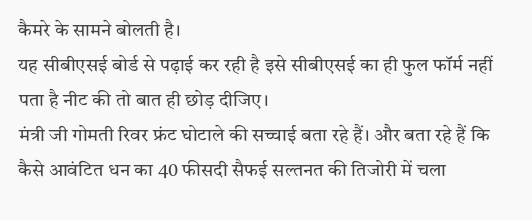कैमरे के सामने बोलती है।
यह सीबीएसई बोर्ड से पढ़ाई कर रही है इसे सीबीएसई का ही फुल फॉर्म नहीं पता है नीट की तो बात ही छोड़ दीजिए।
मंत्री जी गोमती रिवर फ्रंट घोटाले की सच्चाई बता रहे हैं। और बता रहे हैं कि कैसे आवंटित धन का 40 फीसदी सैफई सल्तनत की तिजोरी में चला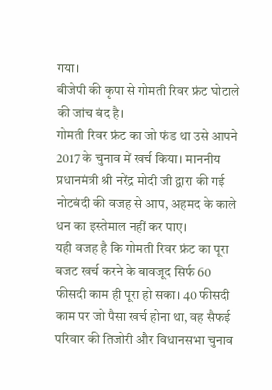गया।
बीजेपी की कृपा से गोमती रिवर फ्रंट घोटाले की जांच बंद है।
गोमती रिवर फ्रंट का जो फंड था उसे आपने 2017 के चुनाव में खर्च किया। माननीय प्रधानमंत्री श्री नरेंद्र मोदी जी द्वारा की गई नोटबंदी की वजह से आप, अहमद के काले धन का इस्तेमाल नहीं कर पाए।
यही वजह है कि गोमती रिवर फ्रंट का पूरा बजट खर्च करने के बावजूद सिर्फ 60 फीसदी काम ही पूरा हो सका। 40 फीसदी काम पर जो पैसा खर्च होना था, वह सैफई परिवार की तिजोरी और विधानसभा चुनाव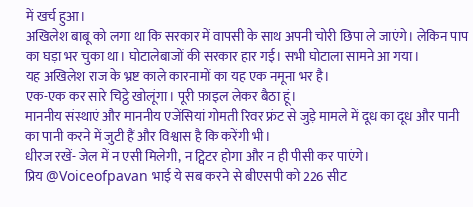में खर्च हुआ।
अखिलेश बाबू को लगा था कि सरकार में वापसी के साथ अपनी चोरी छिपा ले जाएंगे। लेकिन पाप का घड़ा भर चुका था। घोटालेबाजों की सरकार हार गई। सभी घोटाला सामने आ गया।
यह अखिलेश राज के भ्रष्ट काले कारनामों का यह एक नमूना भर है।
एक-एक कर सारे चिट्ठे खोलूंगा। पूरी फ़ाइल लेकर बैठा हूं।
माननीय संस्थाएं और माननीय एजेंसियां गोमती रिवर फ्रंट से जुड़े मामले में दूध का दूध और पानी का पानी करने में जुटी हैं और विश्वास है कि करेंगी भी।
धीरज रखें- जेल में न एसी मिलेगी, न ट्विटर होगा और न ही पीसी कर पाएंगे।
प्रिय @Voiceofpavan भाई ये सब करने से बीएसपी को 226 सीट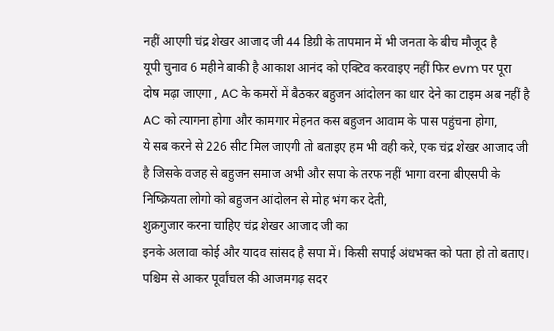नहीं आएगी चंद्र शेखर आजाद जी 44 डिग्री के तापमान में भी जनता के बीच मौजूद है
यूपी चुनाव 6 महीने बाकी है आकाश आनंद को एक्टिव करवाइए नहीं फिर evm पर पूरा दोष मढ़ा जाएगा , AC के कमरों में बैठकर बहुजन आंदोलन का धार देने का टाइम अब नहीं है AC को त्यागना होगा और कामगार मेहनत कस बहुजन आवाम के पास पहुंचना होगा,
ये सब करने से 226 सीट मिल जाएगी तो बताइए हम भी वही करे, एक चंद्र शेखर आजाद जी है जिसके वजह से बहुजन समाज अभी और सपा के तरफ नहीं भागा वरना बीएसपी के निष्क्रियता लोगो को बहुजन आंदोलन से मोह भंग कर देती,
शुक्रगुजार करना चाहिए चंद्र शेखर आजाद जी का
इनके अलावा कोई और यादव सांसद है सपा में। किसी सपाई अंधभक्त को पता हो तो बताए। पश्चिम से आकर पूर्वांचल की आजमगढ़ सदर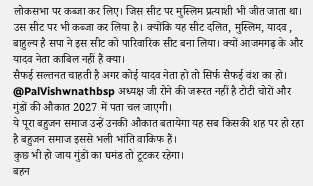लोकसभा पर कब्जा कर लिए। जिस सीट पर मुस्लिम प्रत्याशी भी जीत जाता था। उस सीट पर भी कब्जा कर लिया है। क्योंकि यह सीट दलित, मुस्लिम, यादव , बाहुल्य है सपा ने इस सीट को पारिवारिक सीट बना लिया। क्यों आजमगढ़ के और यादव नेता काबिल नहीं हैं क्या।
सैफई सल्तनत चाहती है अगर कोई यादव नेता हो तो सिर्फ सैफई वंश का हो।
@PalVishwnathbsp अध्यक्ष जी रोने की जरूरत नहीं है टोटी चोरों और गुंडों की औकात 2027 में पता चल जाएगी।
ये पूरा बहुजन समाज उन्हें उनकी औकात बतायेगा यह सब किसकी शह पर हो रहा है बहुजन समाज इससे भली भांति वाकिफ हैं।
कुछ भी हो जाय गुंडों का घमंड तो टूटकर रहेगा।
बहन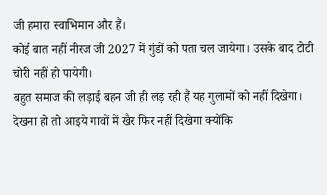जी हमारा स्वाभिमान और हैं।
कोई बात नहीं नीरज जी 2027 में गुंडों को पता चल जायेगा। उसके बाद टोटी चोरी नहीं हो पायेगी।
बहुत समाज की लड़ाई बहन जी ही लड़ रही हैं यह गुलामों को नहीं दिखेगा।
देखना हो तो आइये गावों में खैर फिर नहीं दिखेगा क्योंकि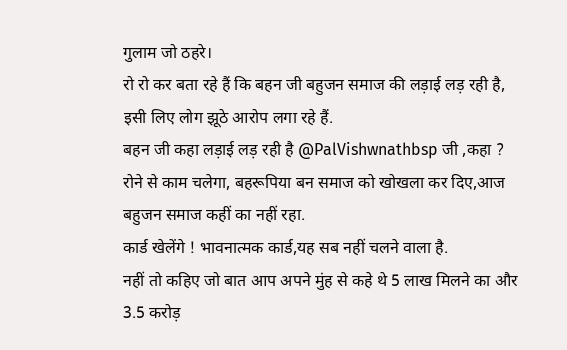गुलाम जो ठहरे।
रो रो कर बता रहे हैं कि बहन जी बहुजन समाज की लड़ाई लड़ रही है,
इसी लिए लोग झूठे आरोप लगा रहे हैं.
बहन जी कहा लड़ाई लड़ रही है @PalVishwnathbsp जी ,कहा ?
रोने से काम चलेगा, बहरूपिया बन समाज को खोखला कर दिए,आज बहुजन समाज कहीं का नहीं रहा.
कार्ड खेलेंगे ! भावनात्मक कार्ड,यह सब नहीं चलने वाला है.
नहीं तो कहिए जो बात आप अपने मुंह से कहे थे 5 लाख मिलने का और 3.5 करोड़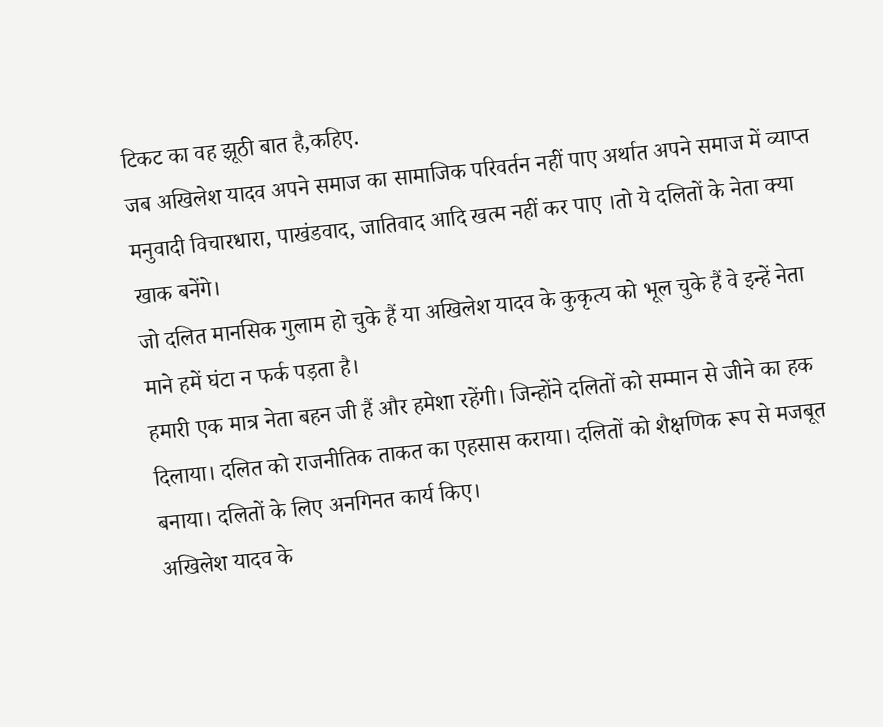टिकट का वह झूठी बात है,कहिए.
जब अखिलेश यादव अपने समाज का सामाजिक परिवर्तन नहीं पाए अर्थात अपने समाज में व्याप्त मनुवादी विचारधारा, पाखंडवाद, जातिवाद आदि खत्म नहीं कर पाए ।तो ये दलितों के नेता क्या खाक बनेंगे।
जो दलित मानसिक गुलाम हो चुके हैं या अखिलेश यादव के कुकृत्य को भूल चुके हैं वे इन्हें नेता माने हमें घंटा न फर्क पड़ता है।
हमारी एक मात्र नेता बहन जी हैं और हमेशा रहेंगी। जिन्होंने दलितों को सम्मान से जीने का हक दिलाया। दलित को राजनीतिक ताकत का एहसास कराया। दलितों को शैक्षणिक रूप से मजबूत बनाया। दलितों के लिए अनगिनत कार्य किए।
अखिलेश यादव के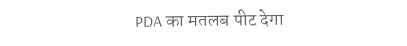PDA का मतलब पीट देगा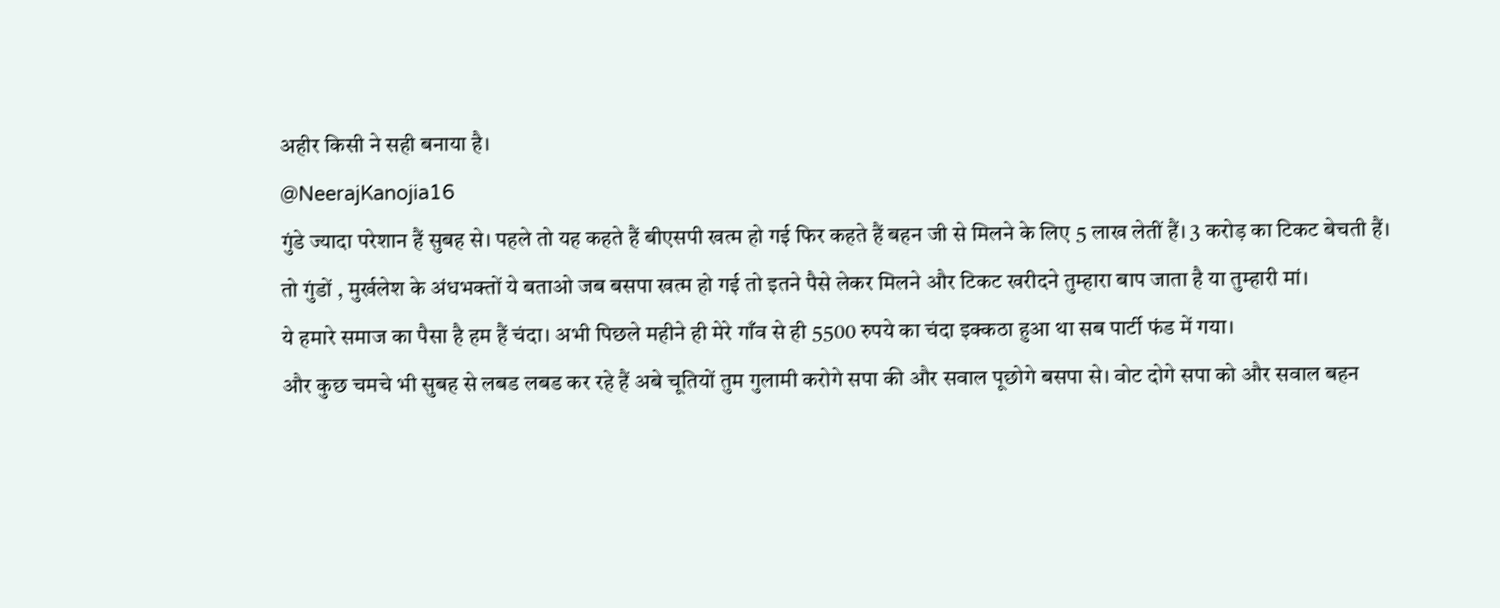अहीर किसी ने सही बनाया है।
@NeerajKanojia16
गुंडे ज्यादा परेशान हैं सुबह से। पहले तो यह कहते हैं बीएसपी खत्म हो गई फिर कहते हैं बहन जी से मिलने के लिए 5 लाख लेतीं हैं। 3 करोड़ का टिकट बेचती हैं।
तो गुंडों , मुर्खलेश के अंधभक्तों ये बताओ जब बसपा खत्म हो गई तो इतने पैसे लेकर मिलने और टिकट खरीदने तुम्हारा बाप जाता है या तुम्हारी मां।
ये हमारे समाज का पैसा है हम हैं चंदा। अभी पिछले महीने ही मेरे गाँव से ही 5500 रुपये का चंदा इक्कठा हुआ था सब पार्टी फंड में गया।
और कुछ चमचे भी सुबह से लबड लबड कर रहे हैं अबे चूतियों तुम गुलामी करोगे सपा की और सवाल पूछोगे बसपा से। वोट दोगे सपा को और सवाल बहन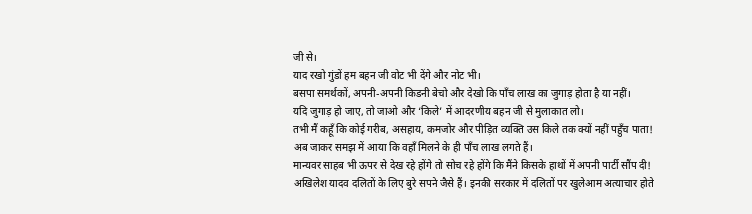जी से।
याद रखो गुंडों हम बहन जी वोट भी देंगे और नोट भी।
बसपा समर्थकों, अपनी-अपनी किडनी बेचो और देखो कि पाँच लाख का जुगाड़ होता है या नहीं।
यदि जुगाड़ हो जाए, तो जाओ और ‘किले’ में आदरणीय बहन जी से मुलाकात लो।
तभी मैं कहूँ कि कोई गरीब, असहाय, कमजोर और पीड़ित व्यक्ति उस किले तक क्यों नहीं पहुँच पाता!
अब जाकर समझ में आया कि वहाँ मिलने के ही पाँच लाख लगते हैं।
मान्यवर साहब भी ऊपर से देख रहे होंगे तो सोच रहे होंगे कि मैंने किसके हाथों में अपनी पार्टी सौंप दी!
अखिलेश यादव दलितों के लिए बुरे सपने जैसे हैं। इनकी सरकार में दलितों पर खुलेआम अत्याचार होते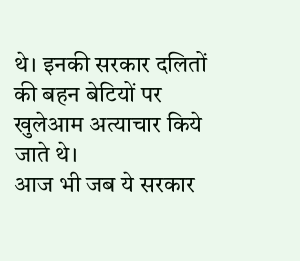थे। इनकी सरकार दलितों की बहन बेटियों पर खुलेआम अत्याचार किये जाते थे।
आज भी जब ये सरकार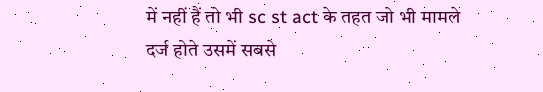में नहीं हैं तो भी sc st act के तहत जो भी मामले दर्ज होते उसमें सबसे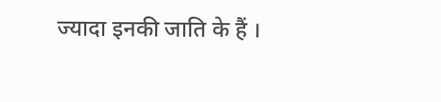ज्यादा इनकी जाति के हैं ।